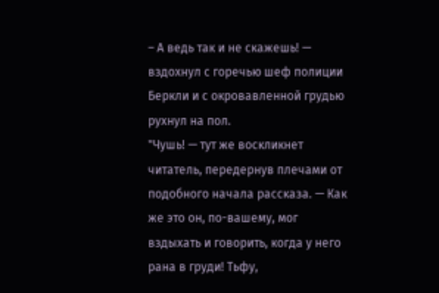– А ведь так и не скажешь! — вздохнул с горечью шеф полиции Беркли и с окровавленной грудью рухнул на пол.
"Чушь! — тут же воскликнет читатель, передернув плечами от подобного начала рассказа. — Как же это он, по-вашему, мог вздыхать и говорить, когда у него рана в груди! Тьфу,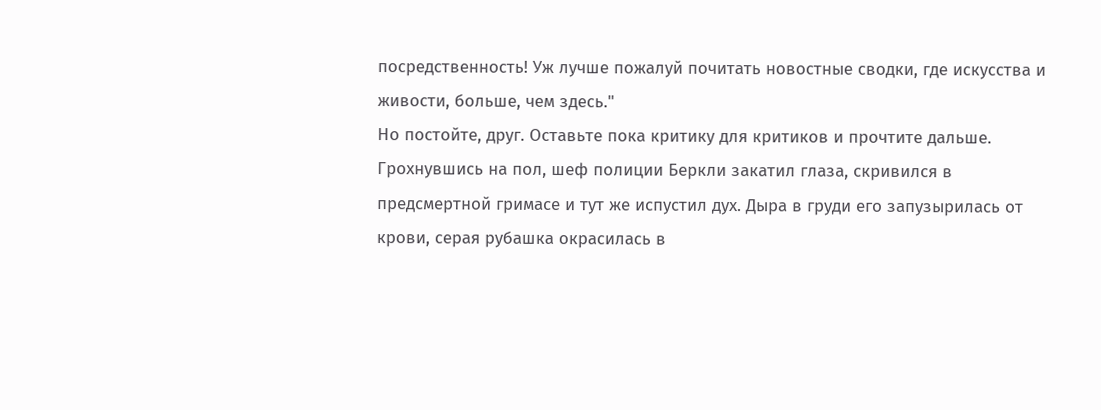посредственность! Уж лучше пожалуй почитать новостные сводки, где искусства и живости, больше, чем здесь."
Но постойте, друг. Оставьте пока критику для критиков и прочтите дальше.
Грохнувшись на пол, шеф полиции Беркли закатил глаза, скривился в предсмертной гримасе и тут же испустил дух. Дыра в груди его запузырилась от крови, серая рубашка окрасилась в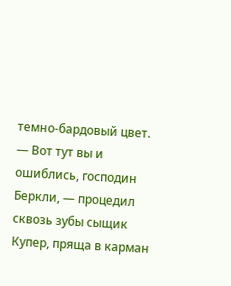темно-бардовый цвет.
— Вот тут вы и ошиблись, господин Беркли, — процедил сквозь зубы сыщик Купер, пряща в карман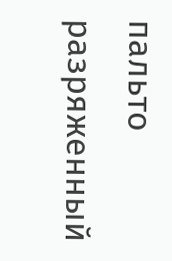пальто разряженный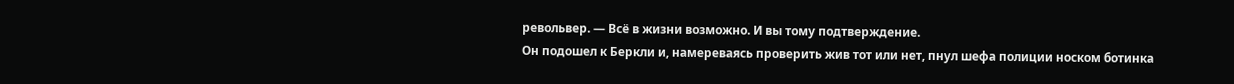револьвер. — Всё в жизни возможно. И вы тому подтверждение.
Он подошел к Беркли и, намереваясь проверить жив тот или нет, пнул шефа полиции носком ботинка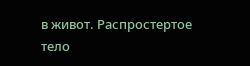в живот. Распростертое тело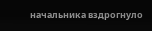начальника вздрогнуло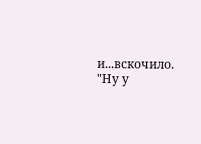и...вскочило.
"Ну у